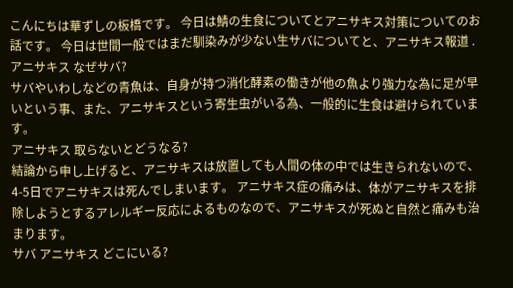こんにちは華ずしの板橋です。 今日は鯖の生食についてとアニサキス対策についてのお話です。 今日は世間一般ではまだ馴染みが少ない生サバについてと、アニサキス報道 .
アニサキス なぜサバ?
サバやいわしなどの青魚は、自身が持つ消化酵素の働きが他の魚より強力な為に足が早いという事、また、アニサキスという寄生虫がいる為、一般的に生食は避けられています。
アニサキス 取らないとどうなる?
結論から申し上げると、アニサキスは放置しても人間の体の中では生きられないので、4-5日でアニサキスは死んでしまいます。 アニサキス症の痛みは、体がアニサキスを排除しようとするアレルギー反応によるものなので、アニサキスが死ぬと自然と痛みも治まります。
サバ アニサキス どこにいる?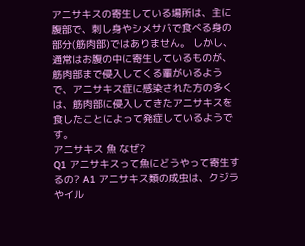アニサキスの寄生している場所は、主に腹部で、刺し身やシメサバで食べる身の部分(筋肉部)ではありません。 しかし、通常はお腹の中に寄生しているものが、筋肉部まで侵入してくる輩がいるようで、アニサキス症に感染された方の多くは、筋肉部に侵入してきたアニサキスを食したことによって発症しているようです。
アニサキス 魚 なぜ?
Q1 アニサキスって魚にどうやって寄生するの? A1 アニサキス類の成虫は、クジラやイル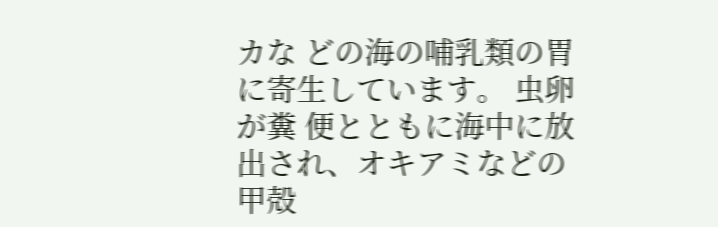カな どの海の哺乳類の胃に寄生しています。 虫卵が糞 便とともに海中に放出され、オキアミなどの甲殻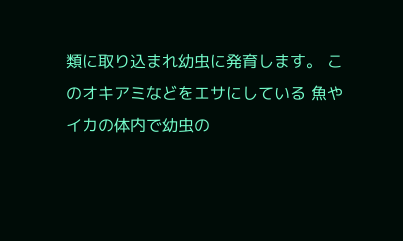類に取り込まれ幼虫に発育します。 このオキアミなどをエサにしている 魚やイカの体内で幼虫の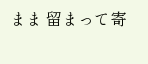まま 留まって寄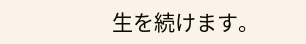生を続けます。